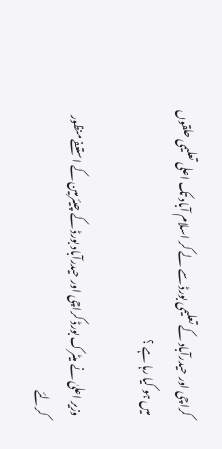کراچی اور حیدرآباد کے تعلیمی بورڈ سے لے کر اسلام آباد تک اعلی تعلیمی حلقوں میں ہو کیا رہا ہے ؟

وزیر اعلیٰ نے میٹرک بورڈ کراچی اور حیدرآباد بورڈ کے چیئرمین کے استعفے منظور کرلئے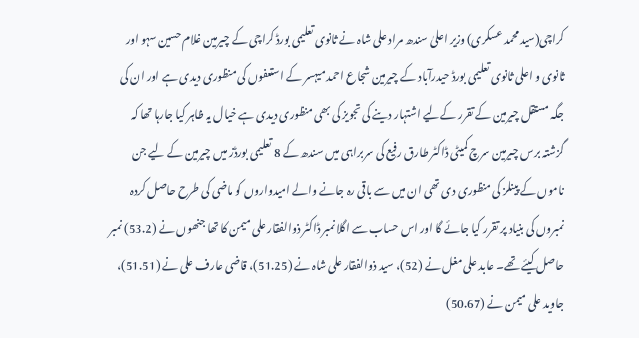کراچی(سید محمد عسکری) وزیر اعلیٰ سندھ مراد علی شاہ نے ثانوی تعلیمی بورڈ کراچی کے چیرمین غلام حسین سہو اور ثانوی و اعلی ثانوی تعلیمی بورڈ حیدرآباد کے چیرمین شجاع احمد میہسر کے استعفوں کی منظوری دیدی ہے اور ان کی جگہ مستقل چیرمین کے تقرر کےلیے اشتہار دینے کی تجویز کی بھی منظوری دیدی ہے خیال یہ ظاہر کیا جارہا تھا کہ گزشتہ برس چیرمین سرچ کمیٹی ڈاکٹر طارق رفیع کی سربراہی میں سندھ کے 8 تعلیمی بورڈز میں چیرمین کے لیے جن ناموں کے پینلز کی منظوری دی تھی ان میں سے باقی رہ جانے والے امیدواروں کو ماضی کی طرح حاصل کردہ نمبروں کی بنیاد پر تقرر کیا جائے گا اور اس حساب سے اگلا نمبر ڈاکٹر ذوالفقار علی میمن کا تھا جنھوں نے (53.2) نمبر حاصل کیئے تھے۔ عابد علی مغل نے (52)، سید ذوالفقار علی شاہ نے (51.25)، قاضی عارف علی نے (51.51)، جاوید علی میمن نے (50.67)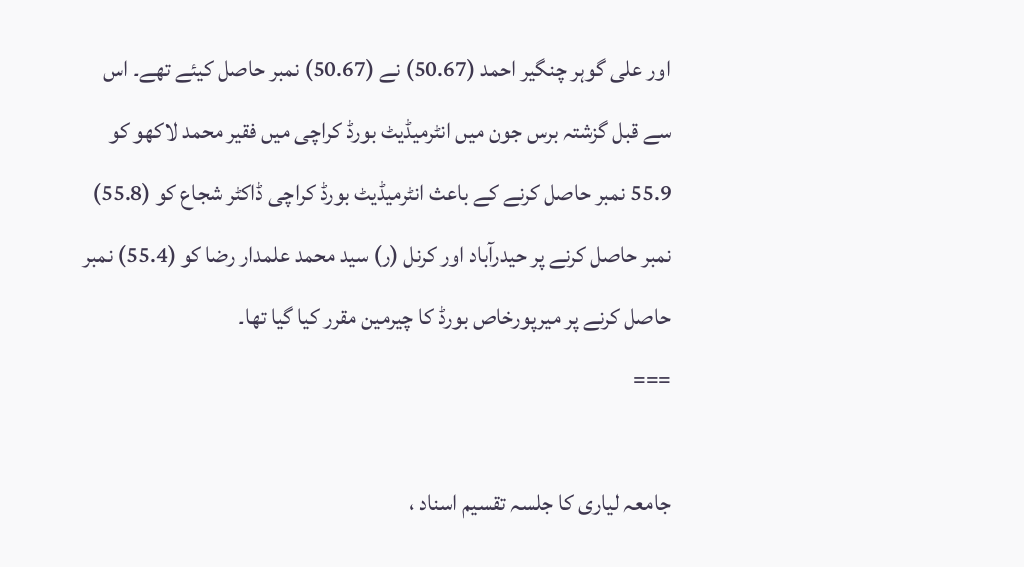اور علی گوہر چنگیر احمد (50.67) نے (50.67) نمبر حاصل کیئے تھے۔ اس سے قبل گزشتہ برس جون میں انٹرمیڈیٹ بورڈ کراچی میں فقیر محمد لاکھو کو 55.9 نمبر حاصل کرنے کے باعث انٹرمیڈیٹ بورڈ کراچی ڈاکٹر شجاع کو (55.8) نمبر حاصل کرنے پر حیدرآباد اور کرنل (ر) سید محمد علمدار رضا کو (55.4) نمبر حاصل کرنے پر میرپورخاص بورڈ کا چیرمین مقرر کیا گیا تھا۔
===

جامعہ لیاری کا جلسہ تقسیم اسناد ،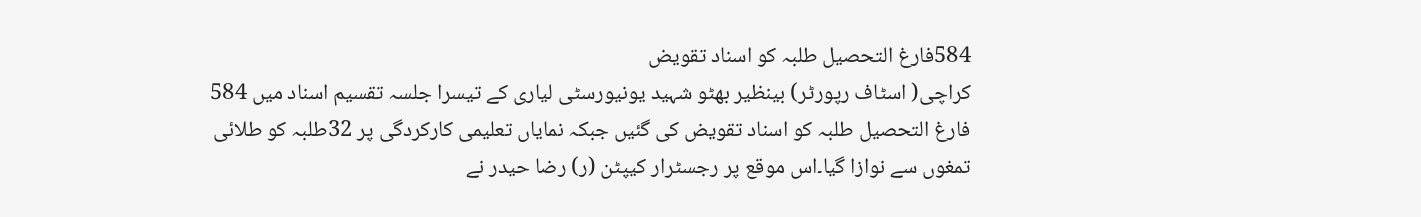584فارغ التحصیل طلبہ کو اسناد تقویض
کراچی( اسٹاف رپورٹر) بینظیر بھٹو شہید یونیورسٹی لیاری کے تیسرا جلسہ تقسیم اسناد میں 584 فارغ التحصیل طلبہ کو اسناد تقویض کی گئیں جبکہ نمایاں تعلیمی کارکردگی پر 32طلبہ کو طلائی تمغوں سے نوازا گیا۔اس موقع پر رجسٹرار کیپٹن (ر) رضا حیدر نے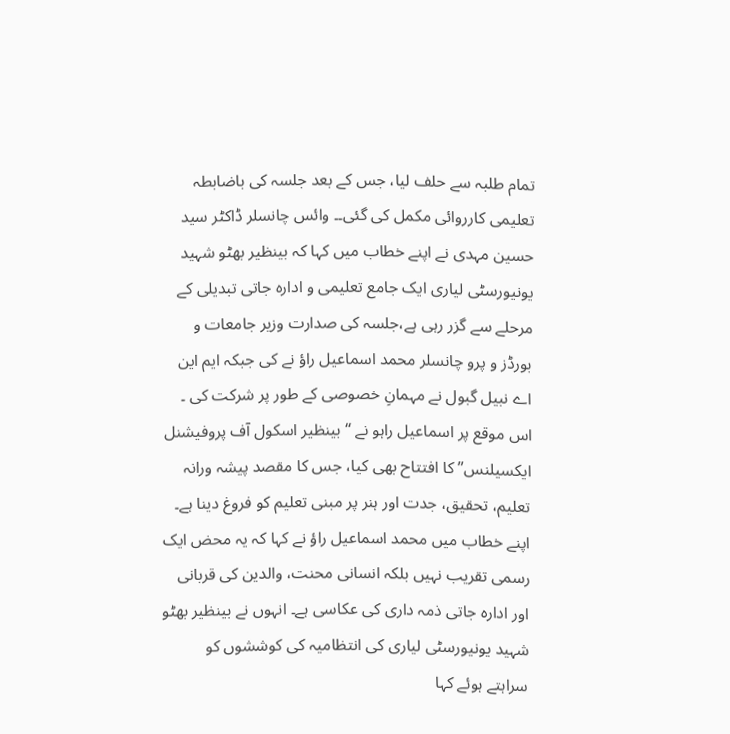تمام طلبہ سے حلف لیا، جس کے بعد جلسہ کی باضابطہ تعلیمی کارروائی مکمل کی گئی۔۔ وائس چانسلر ڈاکٹر سید حسین مہدی نے اپنے خطاب میں کہا کہ بینظیر بھٹو شہید یونیورسٹی لیاری ایک جامع تعلیمی و ادارہ جاتی تبدیلی کے مرحلے سے گزر رہی ہے،جلسہ کی صدارت وزیر جامعات و بورڈز و پرو چانسلر محمد اسماعیل راؤ نے کی جبکہ ایم این اے نبیل گبول نے مہمانِ خصوصی کے طور پر شرکت کی ۔ اس موقع پر اسماعیل راہو نے “بینظیر اسکول آف پروفیشنل ایکسیلنس” کا افتتاح بھی کیا، جس کا مقصد پیشہ ورانہ تعلیم، تحقیق، جدت اور ہنر پر مبنی تعلیم کو فروغ دینا ہے۔ اپنے خطاب میں محمد اسماعیل راؤ نے کہا کہ یہ محض ایک رسمی تقریب نہیں بلکہ انسانی محنت، والدین کی قربانی اور ادارہ جاتی ذمہ داری کی عکاسی ہے۔ انہوں نے بینظیر بھٹو شہید یونیورسٹی لیاری کی انتظامیہ کی کوششوں کو سراہتے ہوئے کہا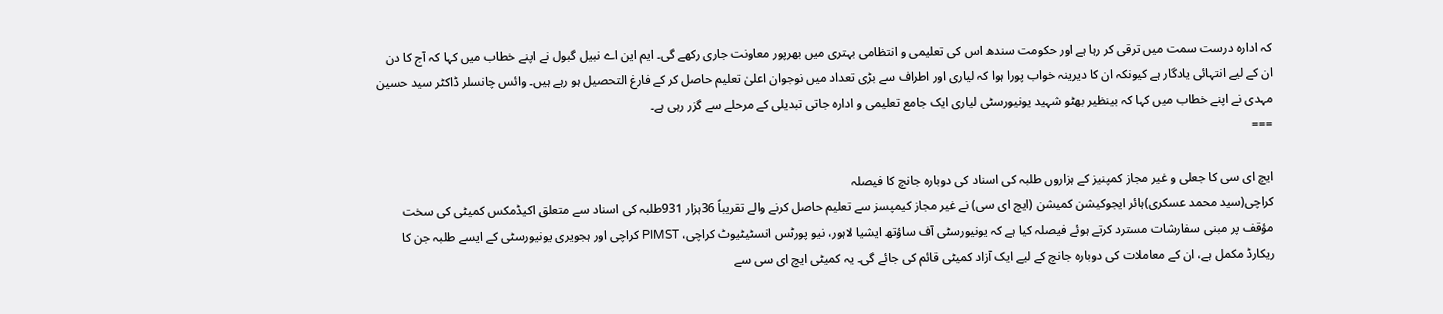کہ ادارہ درست سمت میں ترقی کر رہا ہے اور حکومت سندھ اس کی تعلیمی و انتظامی بہتری میں بھرپور معاونت جاری رکھے گی۔ ایم این اے نبیل گبول نے اپنے خطاب میں کہا کہ آج کا دن ان کے لیے انتہائی یادگار ہے کیونکہ ان کا دیرینہ خواب پورا ہوا کہ لیاری اور اطراف سے بڑی تعداد میں نوجوان اعلیٰ تعلیم حاصل کر کے فارغ التحصیل ہو رہے ہیں۔ وائس چانسلر ڈاکٹر سید حسین مہدی نے اپنے خطاب میں کہا کہ بینظیر بھٹو شہید یونیورسٹی لیاری ایک جامع تعلیمی و ادارہ جاتی تبدیلی کے مرحلے سے گزر رہی ہے۔
===

ایچ ای سی کا جعلی و غیر مجاز کمپنیز کے ہزاروں طلبہ کی اسناد کی دوبارہ جانچ کا فیصلہ
کراچی(سید محمد عسکری)ہائر ایجوکیشن کمیشن (ایچ ای سی) نے غیر مجاز کیمپسز سے تعلیم حاصل کرنے والے تقریباً 36ہزار 931طلبہ کی اسناد سے متعلق اکیڈمکس کمیٹی کی سخت مؤقف پر مبنی سفارشات مسترد کرتے ہوئے فیصلہ کیا ہے کہ یونیورسٹی آف ساؤتھ ایشیا لاہور، نیو پورٹس انسٹیٹیوٹ کراچی، PIMST کراچی اور ہجویری یونیورسٹی کے ایسے طلبہ جن کا ریکارڈ مکمل ہے، ان کے معاملات کی دوبارہ جانچ کے لیے ایک آزاد کمیٹی قائم کی جائے گی۔ یہ کمیٹی ایچ ای سی سے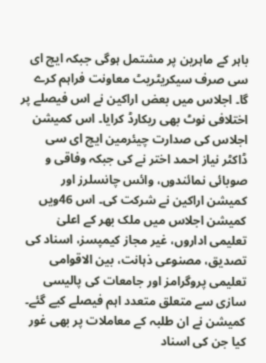باہر کے ماہرین پر مشتمل ہوگی جبکہ ایچ ای سی صرف سیکریٹریٹ معاونت فراہم کرے گا۔ اجلاس میں بعض اراکین نے اس فیصلے پر اختلافی نوٹ بھی ریکارڈ کرایا۔ اس کمیشن اجلاس کی صدارت چیئرمین ایچ ای سی ڈاکٹر نیاز احمد اختر نے کی جبکہ وفاقی و صوبائی نمائندوں، وائس چانسلرز اور کمیشن اراکین نے شرکت کی۔ اس 46ویں کمیشن اجلاس میں ملک بھر کے اعلیٰ تعلیمی اداروں، غیر مجاز کیمپسز، اسناد کی تصدیق، مصنوعی ذہانت، بین الاقوامی تعلیمی پروگرامز اور جامعات کی پالیسی سازی سے متعلق متعدد اہم فیصلے کیے گئے۔ کمیشن نے ان طلبہ کے معاملات پر بھی غور کیا جن کی اسناد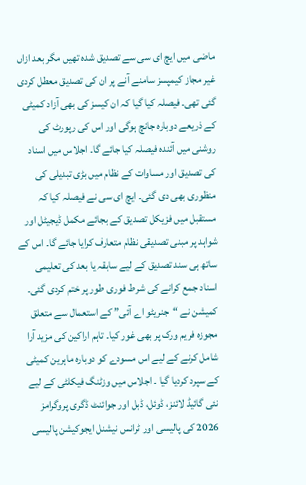ماضی میں ایچ ای سی سے تصدیق شدہ تھیں مگر بعد ازاں غیر مجاز کیمپسز سامنے آنے پر ان کی تصدیق معطل کردی گئی تھی۔ فیصلہ کیا گیا کہ ان کیسز کی بھی آزاد کمیٹی کے ذریعے دوبارہ جانچ ہوگی اور اس کی رپورٹ کی روشنی میں آئندہ فیصلہ کیا جائے گا۔ اجلاس میں اسناد کی تصدیق اور مساوات کے نظام میں بڑی تبدیلی کی منظوری بھی دی گئی۔ ایچ ای سی نے فیصلہ کیا کہ مستقبل میں فزیکل تصدیق کے بجائے مکمل ڈیجیٹل اور شواہد پر مبنی تصدیقی نظام متعارف کرایا جائے گا۔ اس کے ساتھ ہی سند تصدیق کے لیے سابقہ یا بعد کی تعلیمی اسناد جمع کرانے کی شرط فوری طور پر ختم کردی گئی۔ کمیشن نے “جنریٹو اے آئی” کے استعمال سے متعلق مجوزہ فریم ورک پر بھی غور کیا۔ تاہم اراکین کی مزید آرا شامل کرنے کے لیے اس مسودے کو دوبارہ ماہرین کمیٹی کے سپرد کردیا گیا ۔ اجلاس میں وزٹنگ فیکلٹی کے لیے نئی گائیڈ لائنز، ڈوئل، ڈبل اور جوائنٹ ڈگری پروگرامز 2026 کی پالیسی اور ٹرانس نیشنل ایجوکیشن پالیسی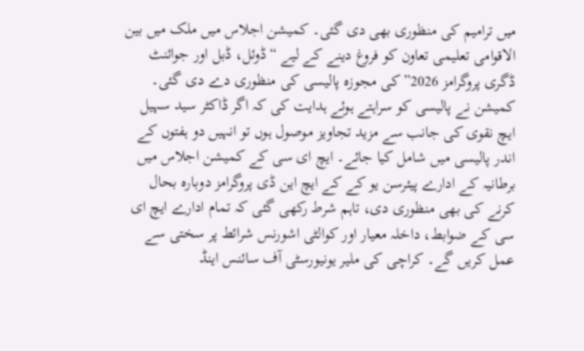میں ترامیم کی منظوری بھی دی گئی۔ کمیشن اجلاس میں ملک میں بین الاقوامی تعلیمی تعاون کو فروغ دینے کے لیے “ڈوئل، ڈبل اور جوائنٹ ڈگری پروگرامز 2026” کی مجوزہ پالیسی کی منظوری دے دی گئی۔ کمیشن نے پالیسی کو سراہتے ہوئے ہدایت کی کہ اگر ڈاکٹر سید سہیل ایچ نقوی کی جانب سے مزید تجاویز موصول ہوں تو انہیں دو ہفتوں کے اندر پالیسی میں شامل کیا جائے۔ ایچ ای سی کے کمیشن اجلاس میں برطانیہ کے ادارے پیئرسن یو کے کے ایچ این ڈی پروگرامز دوبارہ بحال کرنے کی بھی منظوری دی، تاہم شرط رکھی گئی کہ تمام ادارے ایچ ای سی کے ضوابط، داخلہ معیار اور کوالٹی اشورنس شرائط پر سختی سے عمل کریں گے۔ کراچی کی ملیر یونیورسٹی آف سائنس اینڈ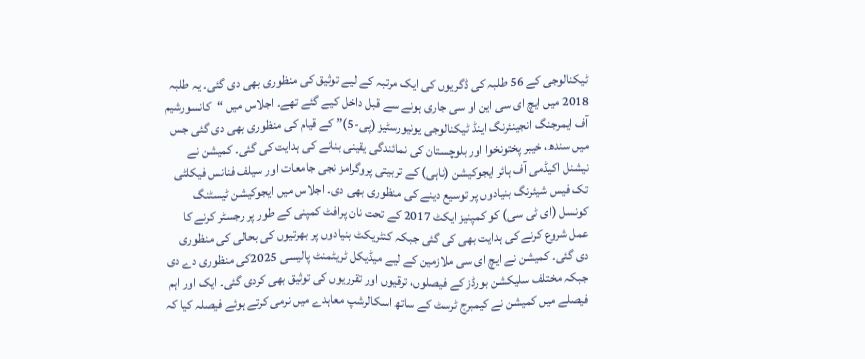ٹیکنالوجی کے 56 طلبہ کی ڈگریوں کی ایک مرتبہ کے لیے توثیق کی منظوری بھی دی گئی۔ یہ طلبہ 2018 میں ایچ ای سی این او سی جاری ہونے سے قبل داخل کیے گئے تھے۔ اجلاس میں “کانسورشیم آف ایمرجنگ انجینئرنگ اینڈ ٹیکنالوجی یونیورسٹیز (پی-5)” کے قیام کی منظوری بھی دی گئی جس میں سندھ، خیبر پختونخوا اور بلوچستان کی نمائندگی یقینی بنانے کی ہدایت کی گئی۔ کمیشن نے نیشنل اکیڈمی آف ہائر ایجوکیشن (ناہی) کے تربیتی پروگرامز نجی جامعات اور سیلف فنانس فیکلٹی تک فیس شیئرنگ بنیادوں پر توسیع دینے کی منظوری بھی دی۔ اجلاس میں ایجوکیشن ٹیسٹنگ کونسل (ای ٹی سی) کو کمپنیز ایکٹ 2017 کے تحت نان پرافٹ کمپنی کے طور پر رجسٹر کرنے کا عمل شروع کرنے کی ہدایت بھی کی گئی جبکہ کنٹریکٹ بنیادوں پر بھرتیوں کی بحالی کی منظوری دی گئی۔ کمیشن نے ایچ ای سی ملازمین کے لیے میڈیکل ٹریٹمنٹ پالیسی 2025کی منظوری دے دی جبکہ مختلف سلیکشن بورڈز کے فیصلوں، ترقیوں اور تقرریوں کی توثیق بھی کردی گئی۔ ایک اور اہم فیصلے میں کمیشن نے کیمبرج ٹرسٹ کے ساتھ اسکالرشپ معاہدے میں نرمی کرتے ہوئے فیصلہ کیا کہ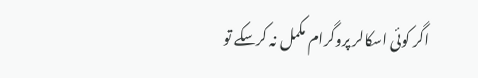اگر کوئی اسکالر پروگرام مکمل نہ کرسکے تو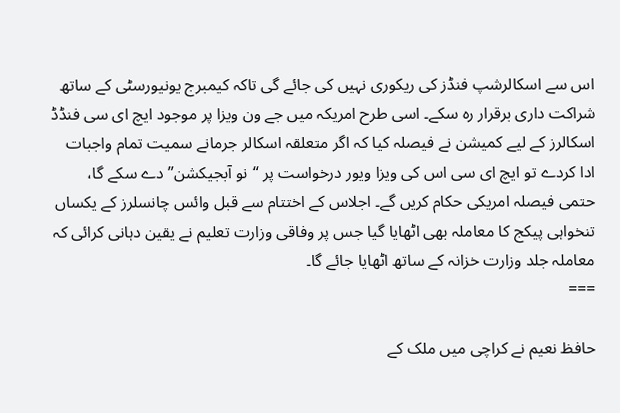اس سے اسکالرشپ فنڈز کی ریکوری نہیں کی جائے گی تاکہ کیمبرج یونیورسٹی کے ساتھ شراکت داری برقرار رہ سکے۔ اسی طرح امریکہ میں جے ون ویزا پر موجود ایچ ای سی فنڈڈ اسکالرز کے لیے کمیشن نے فیصلہ کیا کہ اگر متعلقہ اسکالر جرمانے سمیت تمام واجبات ادا کردے تو ایچ ای سی اس کی ویزا ویور درخواست پر “نو آبجیکشن” دے سکے گا، حتمی فیصلہ امریکی حکام کریں گے۔ اجلاس کے اختتام سے قبل وائس چانسلرز کے یکساں تنخواہی پیکج کا معاملہ بھی اٹھایا گیا جس پر وفاقی وزارت تعلیم نے یقین دہانی کرائی کہ معاملہ جلد وزارت خزانہ کے ساتھ اٹھایا جائے گا۔
===

حافظ نعیم نے کراچی میں ملک کے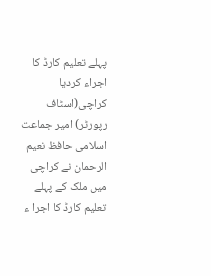پہلے تعلیم کارڈ کا اجراء کردیا
کراچی(اسٹاف رپورٹر) امیر جماعت اسلامی حافظ نعیم الرحمان نے کراچی میں ملک کے پہلے تعلیم کارڈ کا اجرا ء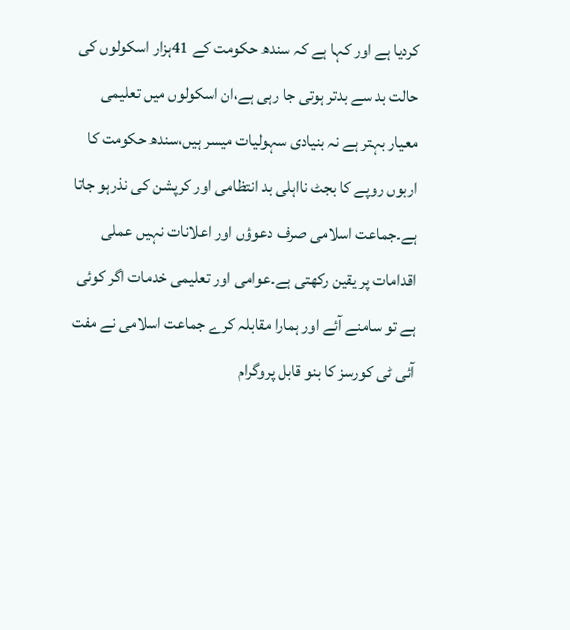کردیا ہے اور کہا ہے کہ سندھ حکومت کے 41ہزار اسکولوں کی حالت بد سے بدتر ہوتی جا رہی ہے،ان اسکولوں میں تعلیمی معیار بہتر ہے نہ بنیادی سہولیات میسر ہیں،سندھ حکومت کا اربوں روپے کا بجٹ نااہلی بد انتظامی اور کرپشن کی نذرہو جاتا ہے۔جماعت اسلامی صرف دعوؤں اور اعلانات نہیں عملی اقدامات پر یقین رکھتی ہے۔عوامی اور تعلیمی خدمات اگر کوئی ہے تو سامنے آئے اور ہمارا مقابلہ کرے جماعت اسلامی نے مفت آئی ٹی کورسز کا بنو قابل پروگرام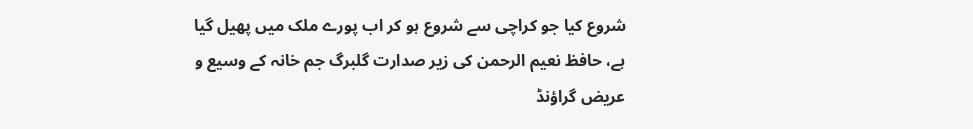شروع کیا جو کراچی سے شروع ہو کر اب پورے ملک میں پھیل گیا ہے، حافظ نعیم الرحمن کی زیر صدارت گلبرگ جم خانہ کے وسیع و عریض گراؤنڈ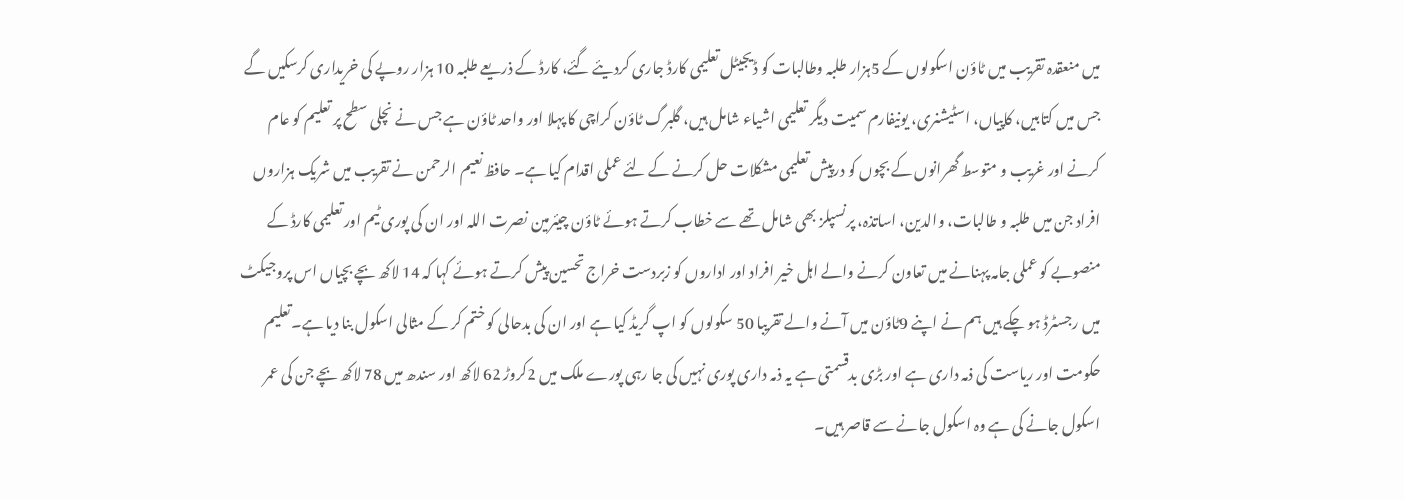میں منعقدہ تقریب میں ٹاؤن اسکولوں کے 5ہزار طلبہ وطالبات کو ڈیجیٹل تعلیمی کارڈ جاری کردیئے گئے، کارڈ کے ذریعے طلبہ 10 ہزار روپے کی خریداری کرسکیں گے جس میں کتابیں، کاپیاں، اسٹیشنری، یونیفارم سمیت دیگر تعلیمی اشیاء شامل ہیں، گلبرگ ٹاؤن کراچی کا پہلا اور واحد ٹاؤن ہے جس نے نچلی سطح پر تعلیم کو عام کرنے اور غریب و متوسط گھرانوں کے بچوں کو درپیش تعلیمی مشکلات حل کرنے کے لئے عملی اقدام کیا ہے۔ حافظ نعیم الرحمن نے تقریب میں شریک ہزاروں افراد جن میں طلبہ و طالبات، والدین، اساتذہ، پرنسپلز بھی شامل تھے سے خطاب کرتے ہوئے ٹاؤن چیئرمین نصرت اللہ اور ان کی پوری ٹیم اور تعلیمی کارڈ کے منصوبے کو عملی جامہ پہنانے میں تعاون کرنے والے اہل خیر افراد اور اداروں کو زبردست خراج تحسین پیش کرتے ہوئے کہا کہ 14 لاکھ بچے بچیاں اس پروجیکٹ میں رجسٹرڈ ہو چکے ہیں ہم نے اپنے 9ٹاؤن میں آنے والے تقریبا 50 سکولوں کو اپ گریڈ کیا ہے اور ان کی بدحالی کو ختم کر کے مثالی اسکول بنا دیا ہے۔تعلیم حکومت اور ریاست کی ذمہ داری ہے اور بڑی بدقسمتی ہے یہ ذمہ داری پوری نہیں کی جا رہی پورے ملک میں 2کروڑ 62 لاکھ اور سندھ میں 78 لاکھ بچے جن کی عمر اسکول جانے کی ہے وہ اسکول جانے سے قاصر ہیں۔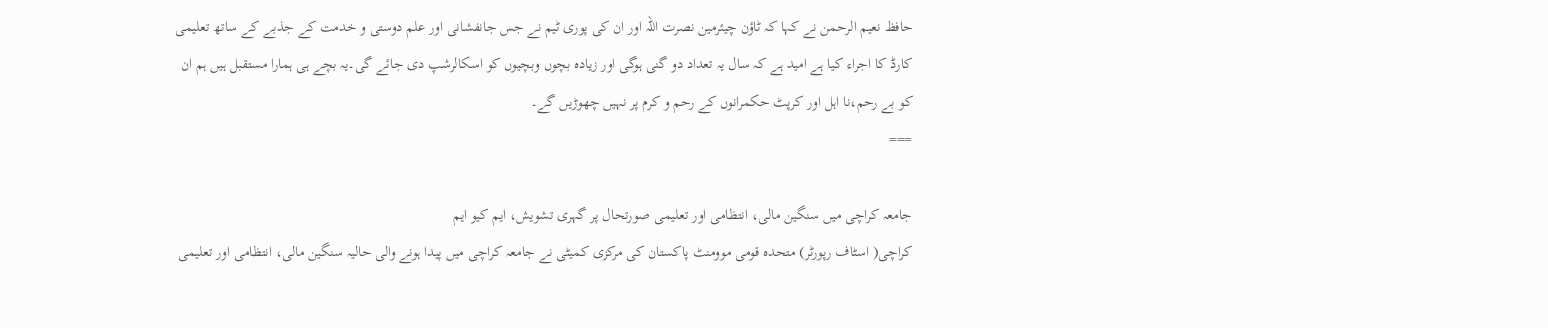حافظ نعیم الرحمن نے کہا کہ ٹاؤن چیئرمین نصرت اللہ اور ان کی پوری ٹیم نے جس جانفشانی اور علم دوستی و خدمت کے جذبے کے ساتھ تعلیمی کارڈ کا اجراء کیا ہے امید ہے کہ سال یہ تعداد دو گنی ہوگی اور زیادہ بچوں وبچیوں کو اسکالرشپ دی جائے گی۔یہ بچے ہی ہمارا مستقبل ہیں ہم ان کو بے رحم،نا اہل اور کرپٹ حکمرانوں کے رحم و کرم پر نہیں چھوڑیں گے۔
===

جامعہ کراچی میں سنگین مالی، انتظامی اور تعلیمی صورتحال پر گہری تشویش، ایم کیو ایم
کراچی( اسٹاف رپورٹر) متحدہ قومی موومنٹ پاکستان کی مرکزی کمیٹی نے جامعہ کراچی میں پیدا ہونے والی حالیہ سنگین مالی، انتظامی اور تعلیمی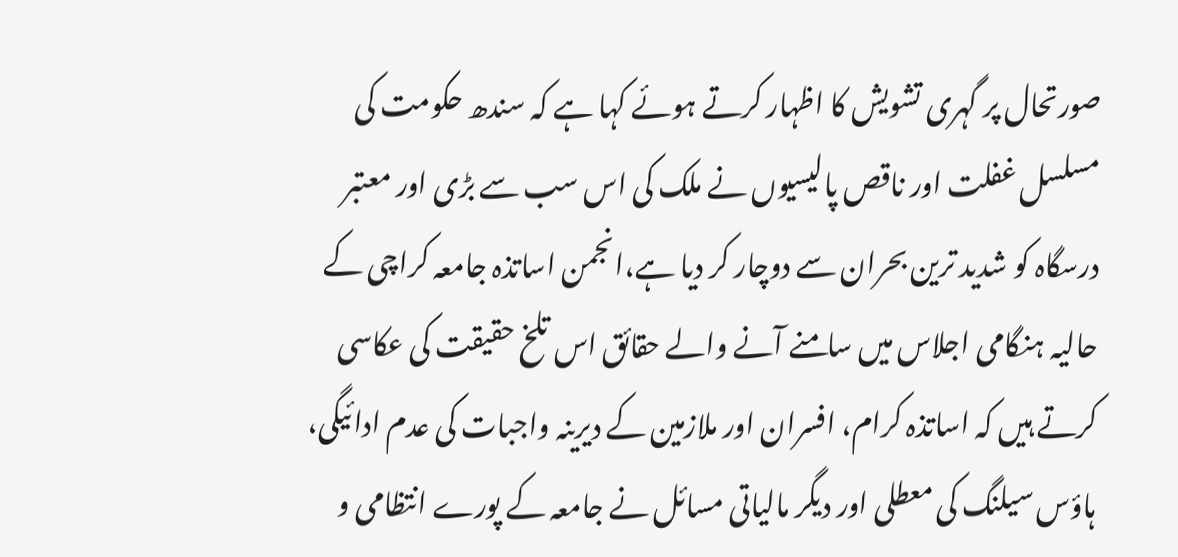صورتحال پر گہری تشویش کا اظہار کرتے ہوئے کہا ہے کہ سندھ حکومت کی مسلسل غفلت اور ناقص پالیسیوں نے ملک کی اس سب سے بڑی اور معتبر درسگاہ کو شدید ترین بحران سے دوچار کر دیا ہے،انجمن اساتذہ جامعہ کراچی کے حالیہ ہنگامی اجلاس میں سامنے آنے والے حقائق اس تلخ حقیقت کی عکاسی کرتے ہیں کہ اساتذہ کرام، افسران اور ملازمین کے دیرینہ واجبات کی عدم ادائیگی، ہاؤس سیلنگ کی معطلی اور دیگر مالیاتی مسائل نے جامعہ کے پورے انتظامی و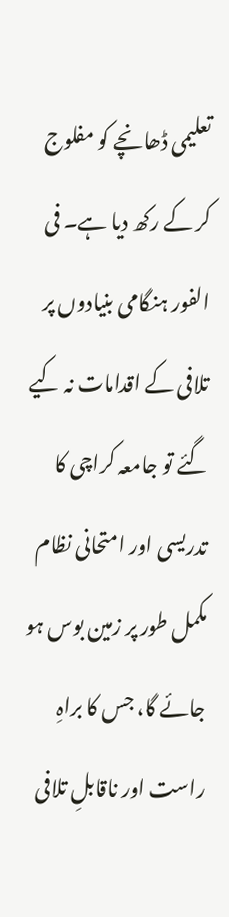تعلیمی ڈھانچے کو مفلوج کر کے رکھ دیا ہے۔ فی الفور ہنگامی بنیادوں پر تلافی کے اقدامات نہ کیے گئے تو جامعہ کراچی کا تدریسی اور امتحانی نظام مکمل طور پر زمین بوس ہو جائے گا، جس کا براہِ راست اور ناقابلِ تلافی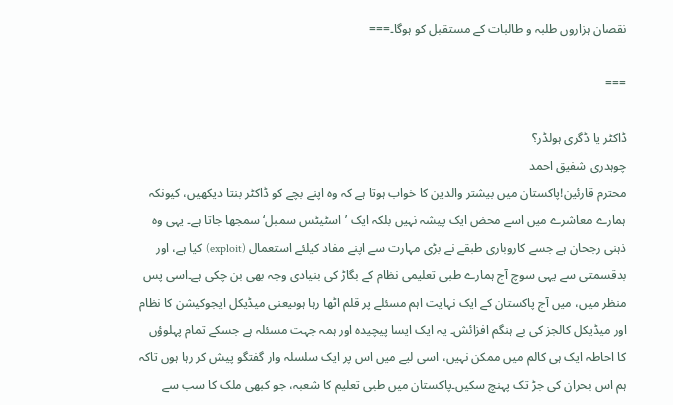نقصان ہزاروں طلبہ و طالبات کے مستقبل کو ہوگا۔===

===

ڈاکٹر یا ڈگری ہولڈر؟
چوہدری شفیق احمد
محترم قارئین!پاکستان میں بیشتر والدین کا خواب ہوتا ہے کہ وہ اپنے بچے کو ڈاکٹر بنتا دیکھیں، کیونکہ ہمارے معاشرے میں اسے محض ایک پیشہ نہیں بلکہ ایک ’اسٹیٹس سمبل‘ سمجھا جاتا ہے۔ یہی وہ ذہنی رجحان ہے جسے کاروباری طبقے نے بڑی مہارت سے اپنے مفاد کیلئے استعمال (exploit) کیا ہے، اور بدقسمتی سے یہی سوچ آج ہمارے طبی تعلیمی نظام کے بگاڑ کی بنیادی وجہ بھی بن چکی ہے۔اسی پس منظر میں، میں آج پاکستان کے ایک نہایت اہم مسئلے پر قلم اٹھا رہا ہوںیعنی میڈیکل ایجوکیشن کا نظام اور میڈیکل کالجز کی بے ہنگم افزائش۔ یہ ایک ایسا پیچیدہ اور ہمہ جہت مسئلہ ہے جسکے تمام پہلوؤں کا احاطہ ایک ہی کالم میں ممکن نہیں، اسی لیے میں اس پر ایک سلسلہ وار گفتگو پیش کر رہا ہوں تاکہ ہم اس بحران کی جڑ تک پہنچ سکیں۔پاکستان میں طبی تعلیم کا شعبہ، جو کبھی ملک کا سب سے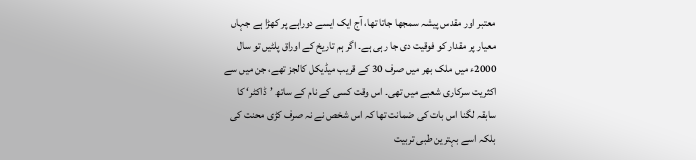معتبر اور مقدس پیشہ سمجھا جاتا تھا، آج ایک ایسے دوراہے پر کھڑا ہے جہاں معیار پر مقدار کو فوقیت دی جا رہی ہے۔ اگر ہم تاریخ کے اوراق پلٹیں تو سال 2000ء میں ملک بھر میں صرف 30 کے قریب میڈیکل کالجز تھے، جن میں سے اکثریت سرکاری شعبے میں تھی۔ اس وقت کسی کے نام کے ساتھ ’ڈاکٹر‘ کا سابقہ لگنا اس بات کی ضمانت تھا کہ اس شخص نے نہ صرف کڑی محنت کی بلکہ اسے بہترین طبی تربیت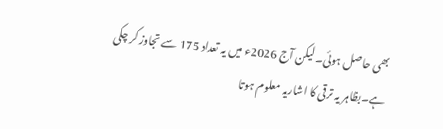بھی حاصل ہوئی۔لیکن آج 2026ء میں یہ تعداد 175 سے تجاوز کر چکی ہے۔بظاہر یہ ترقی کا اشاریہ معلوم ہوتا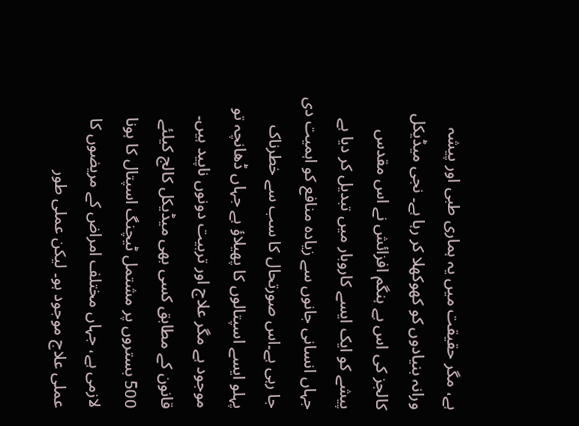ہے، مگر حقیقت میں یہ ہماری طبی اور پیشہ ورانہ بنیادوں کو کھوکھلا کر رہا ہے۔ نجی میڈیکل کالجز کی اس بے ہنگم افزائش نے اس مقدس پیشے کو ایک ایسے کاروبار میں تبدیل کر دیا ہے جہاں انسانی جانوں سے زیادہ منافع کو اہمیت دی جا رہی ہے۔اس صورتحال کا سب سے خطرناک پہلو ایسے اسپتالوں کا پھیلاؤ ہے جہاں ڈھانچہ تو موجود ہے مگر علاج اور تربیت دونوں ناپید ہیں۔ قانون کے مطابق کسی بھی میڈیکل کالج کیلئے 500 بستروں پر مشتمل ٹیچنگ اسپتال کا ہونا لازمی ہے، جہاں مختلف امراض کے مریضوں کا عملی علاج موجود ہو۔ لیکن عملی طور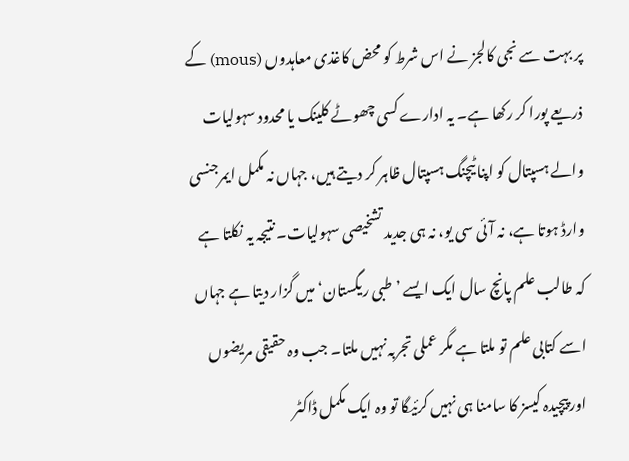پر بہت سے نجی کالجز نے اس شرط کو محض کاغذی معاہدوں (mous) کے ذریعے پورا کر رکھا ہے۔ یہ ادارے کسی چھوٹے کلینک یا محدود سہولیات والے ہسپتال کو اپنا ٹیچنگ ہسپتال ظاہر کر دیتے ہیں، جہاں نہ مکمل ایمرجنسی وارڈ ہوتا ہے، نہ آئی سی یو، نہ ہی جدید تشخیصی سہولیات۔ نتیجہ یہ نکلتا ہے کہ طالب علم پانچ سال ایک ایسے ’طبی ریگستان‘ میں گزار دیتا ہے جہاں اسے کتابی علم تو ملتا ہے مگر عملی تجربہ نہیں ملتا۔ جب وہ حقیقی مریضوں اور پیچیدہ کیسز کا سامنا ہی نہیں کرئیگا تو وہ ایک مکمل ڈاکٹر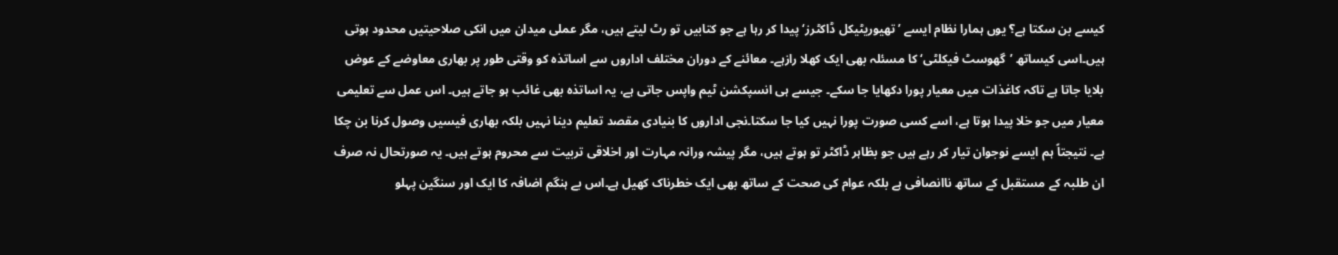کیسے بن سکتا ہے؟ یوں ہمارا نظام ایسے ’تھیوریٹیکل ڈاکٹرز‘ پیدا کر رہا ہے جو کتابیں تو رٹ لیتے ہیں، مگر عملی میدان میں انکی صلاحیتیں محدود ہوتی ہیں۔اسی کیساتھ ’گھوسٹ فیکلٹی‘ کا مسئلہ بھی ایک کھلا رازہے۔ معائنے کے دوران مختلف اداروں سے اساتذہ کو وقتی طور پر بھاری معاوضے کے عوض بلایا جاتا ہے تاکہ کاغذات میں معیار پورا دکھایا جا سکے۔ جیسے ہی انسپکشن ٹیم واپس جاتی ہے، یہ اساتذہ بھی غائب ہو جاتے ہیں۔ اس عمل سے تعلیمی معیار میں جو خلا پیدا ہوتا ہے، اسے کسی صورت پورا نہیں کیا جا سکتا۔نجی اداروں کا بنیادی مقصد تعلیم دینا نہیں بلکہ بھاری فیسیں وصول کرنا بن چکا ہے۔ نتیجتاً ہم ایسے نوجوان تیار کر رہے ہیں جو بظاہر ڈاکٹر تو ہوتے ہیں، مگر پیشہ ورانہ مہارت اور اخلاقی تربیت سے محروم ہوتے ہیں۔ یہ صورتحال نہ صرف ان طلبہ کے مستقبل کے ساتھ ناانصافی ہے بلکہ عوام کی صحت کے ساتھ بھی ایک خطرناک کھیل ہے۔اس بے ہنگم اضافہ کا ایک اور سنگین پہلو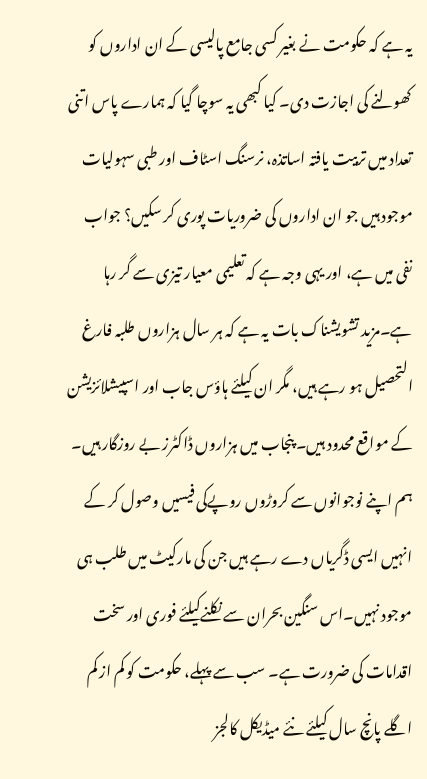یہ ہے کہ حکومت نے بغیر کسی جامع پالیسی کے ان اداروں کو کھولنے کی اجازت دی۔ کیا کبھی یہ سوچا گیا کہ ہمارے پاس اتنی تعداد میں تربیت یافتہ اساتذہ، نرسنگ اسٹاف اور طبی سہولیات موجود ہیں جو ان اداروں کی ضروریات پوری کر سکیں؟ جواب نفی میں ہے، اور یہی وجہ ہے کہ تعلیمی معیار تیزی سے گر رہا ہے۔مزید تشویشناک بات یہ ہے کہ ہر سال ہزاروں طلبہ فارغ التحصیل ہو رہے ہیں، مگر ان کیلئے ہاؤس جاب اور اسپیشلائزیشن کے مواقع محدود ہیں۔ پنجاب میں ہزاروں ڈاکٹرز بے روزگار ہیں۔ ہم اپنے نوجوانوں سے کروڑوں روپےکی فیسیں وصول کر کے انہیں ایسی ڈگریاں دے رہے ہیں جن کی مارکیٹ میں طلب ہی موجود نہیں۔اس سنگین بحران سے نکلنےکیلئے فوری اور سخت اقدامات کی ضرورت ہے۔ سب سے پہلے، حکومت کو کم از کم اگلے پانچ سال کیلئے نئے میڈیکل کالجز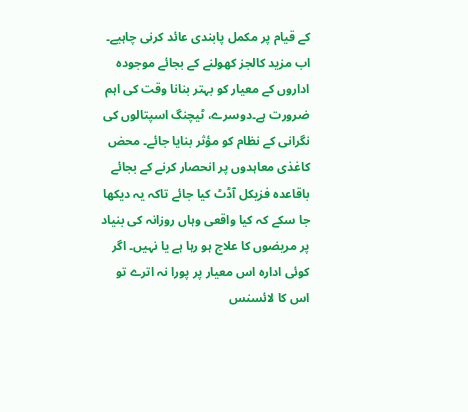کے قیام پر مکمل پابندی عائد کرنی چاہیے۔ اب مزید کالجز کھولنے کے بجائے موجودہ اداروں کے معیار کو بہتر بنانا وقت کی اہم ضرورت ہے۔دوسرے، ٹیچنگ اسپتالوں کی نگرانی کے نظام کو مؤثر بنایا جائے۔ محض کاغذی معاہدوں پر انحصار کرنے کے بجائے باقاعدہ فزیکل آڈٹ کیا جائے تاکہ یہ دیکھا جا سکے کہ کیا واقعی وہاں روزانہ کی بنیاد پر مریضوں کا علاج ہو رہا ہے یا نہیں۔ اگر کوئی ادارہ اس معیار پر پورا نہ اترے تو اس کا لائسنس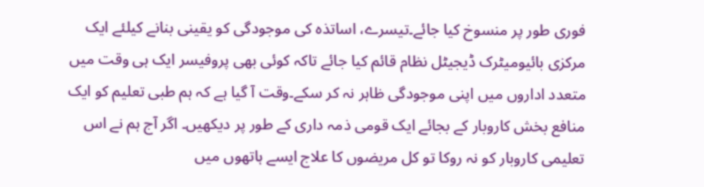فوری طور پر منسوخ کیا جائے۔تیسرے، اساتذہ کی موجودگی کو یقینی بنانے کیلئے ایک مرکزی بائیومیٹرک ڈیجیٹل نظام قائم کیا جائے تاکہ کوئی بھی پروفیسر ایک ہی وقت میں متعدد اداروں میں اپنی موجودگی ظاہر نہ کر سکے۔وقت آ گیا ہے کہ ہم طبی تعلیم کو ایک منافع بخش کاروبار کے بجائے ایک قومی ذمہ داری کے طور پر دیکھیں۔ اگر آج ہم نے اس تعلیمی کاروبار کو نہ روکا تو کل مریضوں کا علاج ایسے ہاتھوں میں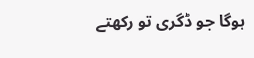ہوگا جو ڈگری تو رکھتے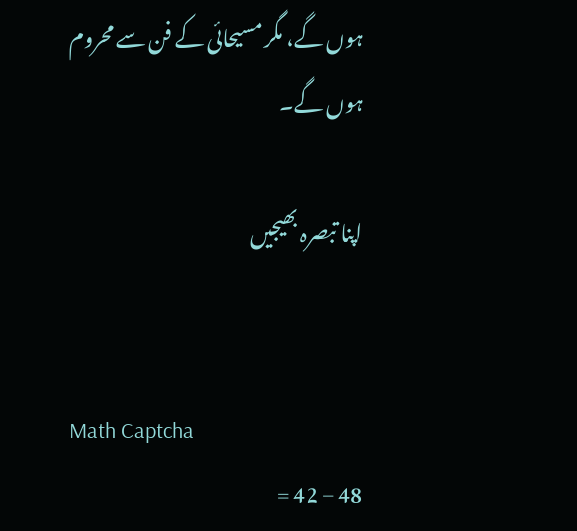ہوں گے، مگر مسیحائی کے فن سے محروم ہوں گے۔

اپنا تبصرہ بھیجیں


Math Captcha
48 − 42 =